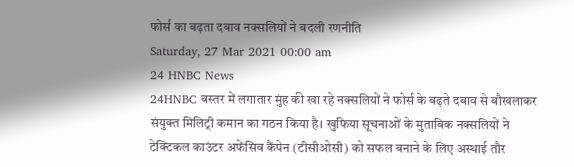फोर्स का बढ़ता दबाव नक्सलियों ने बदली रणनीति
Saturday, 27 Mar 2021 00:00 am
24 HNBC News
24HNBC बस्तर में लगातार मुंह की खा रहे नक्सलियों ने फोर्स के बढ़ते दबाव से बौखलाकर संयुक्त मिलिट्री कमान का गठन किया है। खुफिया सूचनाओं के मुताबिक नक्सलियों ने टेक्टिकल काउंटर अफेंसिव कैंपेन (टीसीओसी) को सफल बनाने के लिए अस्थाई तौर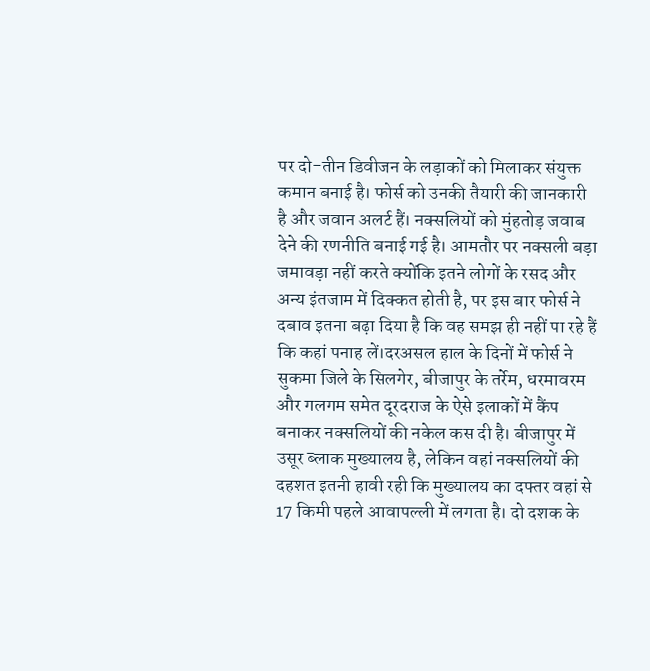पर दो-तीन डिवीजन के लड़ाकों को मिलाकर संयुक्त कमान बनाई है। फोर्स को उनकी तैयारी की जानकारी है और जवान अलर्ट हैं। नक्सलियों को मुंहतोड़ जवाब देने की रणनीति बनाई गई है। आमतौर पर नक्सली बड़ा जमावड़ा नहीं करते क्योंकि इतने लोगों के रसद और अन्य इंतजाम में दिक्कत होती है, पर इस बार फोर्स ने दबाव इतना बढ़ा दिया है कि वह समझ ही नहीं पा रहे हैं कि कहां पनाह लें।दरअसल हाल के दिनों में फोर्स ने सुकमा जिले के सिलगेर, बीजापुर के तर्रेम, धरमावरम और गलगम समेत दूरदराज के ऐसे इलाकों में कैंप बनाकर नक्सलियों की नकेल कस दी है। बीजापुर में उसूर ब्लाक मुख्यालय है, लेकिन वहां नक्सलियों की दहशत इतनी हावी रही कि मुख्यालय का दफ्तर वहां से 17 किमी पहले आवापल्ली में लगता है। दो दशक के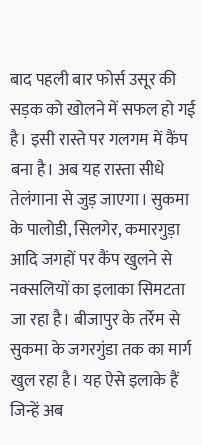बाद पहली बार फोर्स उसूर की सड़क को खोलने में सफल हो गई है। इसी रास्ते पर गलगम में कैंप बना है। अब यह रास्ता सीधे तेलंगाना से जुड़ जाएगा। सुकमा के पालोडी, सिलगेर, कमारगुड़ा आदि जगहों पर कैंप खुलने से नक्सलियों का इलाका सिमटता जा रहा है। बीजापुर के तर्रेम से सुकमा के जगरगुंडा तक का मार्ग खुल रहा है। यह ऐसे इलाके हैं जिन्हें अब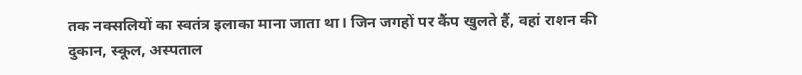तक नक्सलियों का स्वतंत्र इलाका माना जाता था। जिन जगहों पर कैंप खुलते हैं, वहां राशन की दुकान, स्कूल, अस्पताल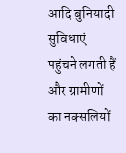आदि बुनियादी सुविधाएं पहुंचने लगती हैं और ग्रामीणों का नक्सलियों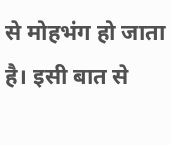से मोहभंग हो जाता है। इसी बात से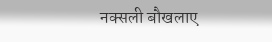नक्सली बौखलाए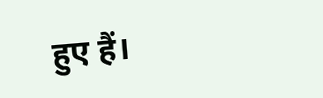हुए हैं।